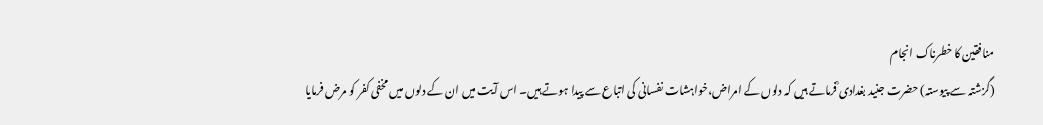منافقین کا خطرناک انجام
(گزشتہ سے پیوستہ) حضرت جنید بغدادی ؒفرماتے ہیں کہ دلوں کے امراض،خواہشات نفسانی کی اتباع سے پیدا ہوتے ہیں۔ اس آیت میں ان کے دلوں میں مخفی کفر کو مرض فرمایا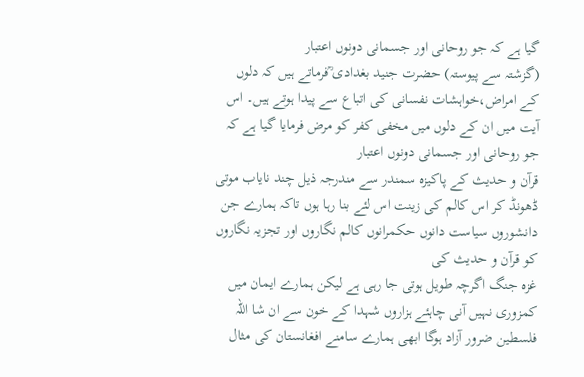گیا ہے کہ جو روحانی اور جسمانی دونوں اعتبار
(گزشتہ سے پیوستہ) حضرت جنید بغدادی ؒفرماتے ہیں کہ دلوں کے امراض،خواہشات نفسانی کی اتباع سے پیدا ہوتے ہیں۔ اس آیت میں ان کے دلوں میں مخفی کفر کو مرض فرمایا گیا ہے کہ جو روحانی اور جسمانی دونوں اعتبار
قرآن و حدیث کے پاکیزہ سمندر سے مندرجہ ذیل چند نایاب موتی ڈھونڈ کر اس کالم کی زینت اس لئے بنا رہا ہوں تاکہ ہمارے جن دانشوروں سیاست دانوں حکمرانوں کالم نگاروں اور تجزیہ نگاروں کو قرآن و حدیث کی
غزہ جنگ اگرچہ طویل ہوتی جا رہی ہے لیکن ہمارے ایمان میں کمزوری نہیں آنی چاہئے ہزاروں شہدا کے خون سے ان شا اللہ فلسطین ضرور آزاد ہوگا ابھی ہمارے سامنے افغانستان کی مثال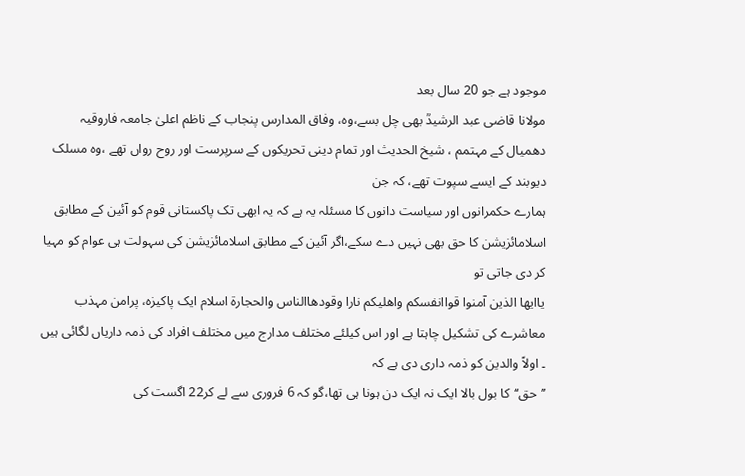موجود ہے جو 20 سال بعد
مولانا قاضی عبد الرشیدؒ بھی چل بسے،وہ، وفاق المدارس پنجاب کے ناظم اعلیٰ جامعہ فاروقیہ دھمیال کے مہتمم ، شیخ الحدیث اور تمام دینی تحریکوں کے سرپرست اور روح رواں تھے ،وہ مسلک دیوبند کے ایسے سپوت تھے، کہ جن
ہمارے حکمرانوں اور سیاست دانوں کا مسئلہ یہ ہے کہ یہ ابھی تک پاکستانی قوم کو آئین کے مطابق اسلامائزیشن کا حق بھی نہیں دے سکے،اگر آئین کے مطابق اسلامائزیشن کی سہولت ہی عوام کو مہیا کر دی جاتی تو
یاایھا الذین آمنوا قواانفسکم واھلیکم نارا وقودھاالناس والحجارۃ اسلام ایک پاکیزہ، پرامن مہذب معاشرے کی تشکیل چاہتا ہے اور اس کیلئے مختلف مدارج میں مختلف افراد کی ذمہ داریاں لگائی ہیں ۔ اولاً والدین کو ذمہ داری دی ہے کہ
’’حق‘‘کا بول بالا ایک نہ ایک دن ہونا ہی تھا،گو کہ 6 فروری سے لے کر22 اگست کی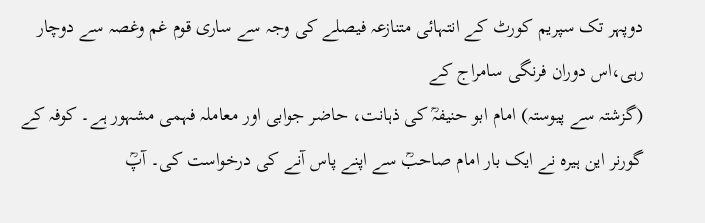دوپہر تک سپریم کورٹ کے انتہائی متنازعہ فیصلے کی وجہ سے ساری قوم غم وغصہ سے دوچار رہی،اس دوران فرنگی سامراج کے
(گزشتہ سے پیوستہ) امام ابو حنیفہؒ کی ذہانت، حاضر جوابی اور معاملہ فہمی مشہور ہے۔ کوفہ کے گورنر این ہیرہ نے ایک بار امام صاحبؒ سے اپنے پاس آنے کی درخواست کی۔ آپؒ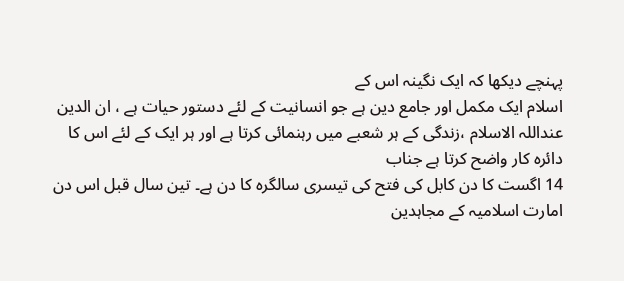پہنچے دیکھا کہ ایک نگینہ اس کے
اسلام ایک مکمل اور جامع دین ہے جو انسانیت کے لئے دستور حیات ہے ، ان الدین عنداللہ الاسلام ،زندگی کے ہر شعبے میں رہنمائی کرتا ہے اور ہر ایک کے لئے اس کا دائرہ کار واضح کرتا ہے جناب
14 اگست کا دن کابل کی فتح کی تیسری سالگرہ کا دن ہے۔ تین سال قبل اس دن امارت اسلامیہ کے مجاہدین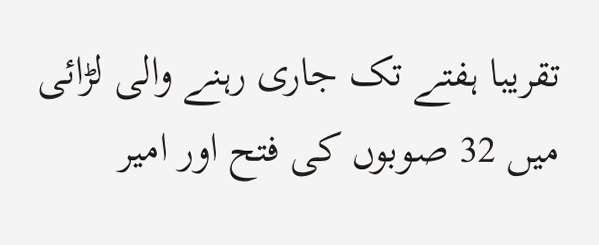تقریبا ہفتے تک جاری رہنے والی لڑائی میں 32 صوبوں کی فتح اور امیر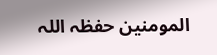المومنین حفظہ اللہ